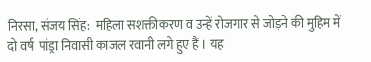निरसा, संजय सिंह:  महिला सशक्तीकरण व उन्हें रोजगार से जोड़ने की मुहिम में दो वर्ष  पांड्रा निवासी काजल रवानी लगे हुए हैं । यह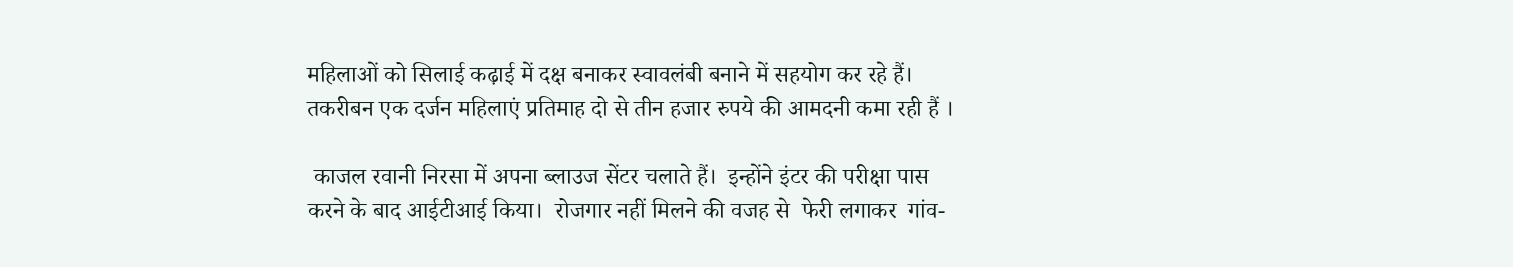महिलाओं को सिलाई कढ़ाई में दक्ष बनाकर स्वावलंबी बनाने में सहयोग कर रहे हैं।   तकरीबन एक दर्जन महिलाएं प्रतिमाह दो से तीन हजार रुपये की आमदनी कमा रही हैं ।

 काजल रवानी निरसा में अपना ब्लाउज सेंटर चलाते हैं।  इन्होंने इंटर की परीक्षा पास करने के बाद आईटीआई किया।  रोजगार नहीं मिलने की वजह से  फेरी लगाकर  गांव-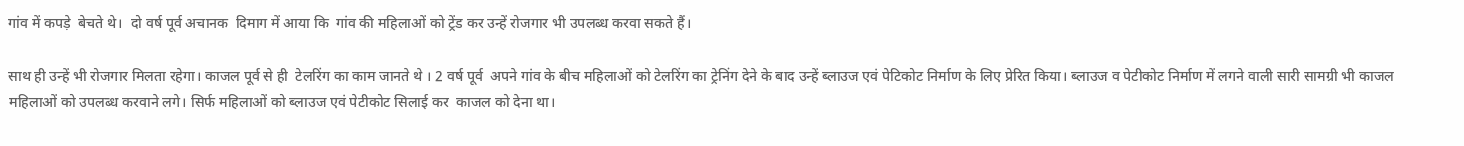गांव में कपड़े  बेचते थे।  दो वर्ष पूर्व अचानक  दिमाग में आया कि  गांव की महिलाओं को ट्रेंड कर उन्हें रोजगार भी उपलब्ध करवा सकते हैं।

साथ ही उन्हें भी रोजगार मिलता रहेगा। काजल पूर्व से ही  टेलरिंग का काम जानते थे । 2 वर्ष पूर्व  अपने गांव के बीच महिलाओं को टेलरिंग का ट्रेनिंग देने के बाद उन्हें ब्लाउज एवं पेटिकोट निर्माण के लिए प्रेरित किया। ब्लाउज व पेटीकोट निर्माण में लगने वाली सारी सामग्री भी काजल महिलाओं को उपलब्ध करवाने लगे। सिर्फ महिलाओं को ब्लाउज एवं पेटीकोट सिलाई कर  काजल को देना था।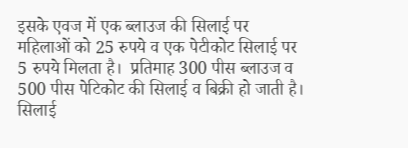इसके एवज में एक ब्लाउज की सिलाई पर महिलाओं को 25 रुपये व एक पेटीकोट सिलाई पर 5 रुपये मिलता है।  प्रतिमाह 300 पीस ब्लाउज व 500 पीस पेटिकोट की सिलाई व बिक्री हो जाती है। सिलाई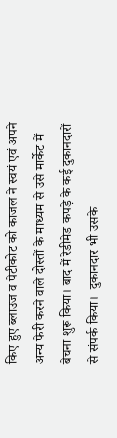किए हुए ब्लाउज व पेटीकोट को काजल ने स्वयं एवं अपने अन्य फेरी करने वाले दोस्तों के माध्यम से उसे मार्केट में बेचना शुरू किया। बाद में रेडीमेड कपड़े के कई दुकानदारों से संपर्क किया।  दुकानदार भी उसके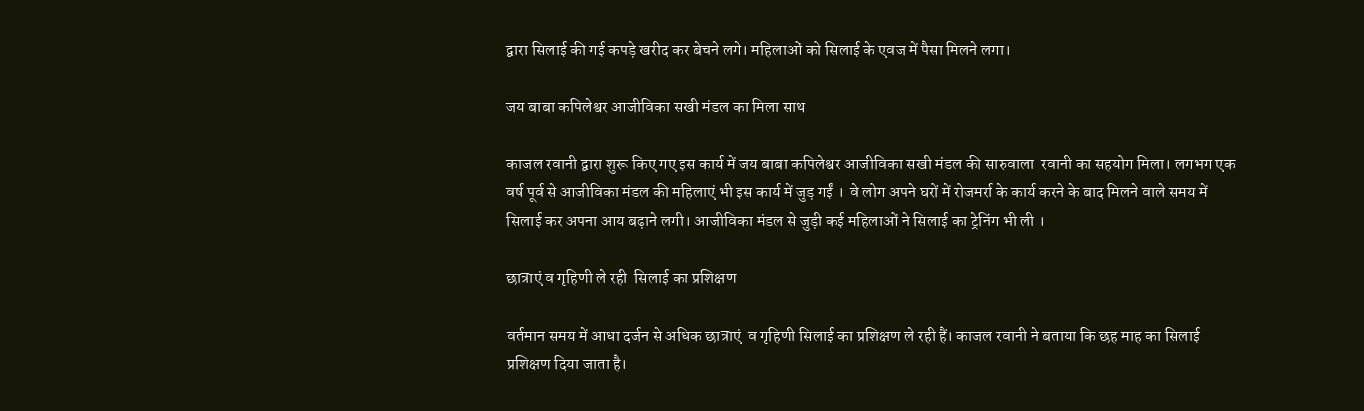द्वारा सिलाई की गई कपड़े खरीद कर बेचने लगे। महिलाओं को सिलाई के एवज में पैसा मिलने लगा।

जय बाबा कपिलेश्वर आजीविका सखी मंडल का मिला साथ

काजल रवानी द्वारा शुरू किए गए इस कार्य में जय बाबा कपिलेश्वर आजीविका सखी मंडल की सारुवाला  रवानी का सहयोग मिला। लगभग एक वर्ष पूर्व से आजीविका मंडल की महिलाएं भी इस कार्य में जुड़ गईं ।  वे लोग अपने घरों में रोजमर्रा के कार्य करने के बाद मिलने वाले समय में सिलाई कर अपना आय बढ़ाने लगी। आजीविका मंडल से जुड़ी कई महिलाओं ने सिलाई का ट्रेनिंग भी ली ।

छात्राएं व गृहिणी ले रही  सिलाई का प्रशिक्षण

वर्तमान समय में आधा दर्जन से अधिक छात्राएं  व गृहिणी सिलाई का प्रशिक्षण ले रही हैं। काजल रवानी ने बताया कि छह माह का सिलाई प्रशिक्षण दिया जाता है।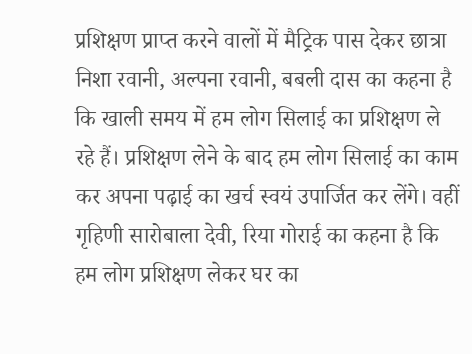प्रशिक्षण प्राप्त करने वालों में मैट्रिक पास देकर छात्रा निशा रवानी, अल्पना रवानी, बबली दास का कहना है कि खाली समय में हम लोग सिलाई का प्रशिक्षण ले रहे हैं। प्रशिक्षण लेने के बाद हम लोग सिलाई का काम कर अपना पढ़ाई का खर्च स्वयं उपार्जित कर लेंगे। वहीं गृहिणी सारोबाला देवी, रिया गोराई का कहना है कि हम लोग प्रशिक्षण लेकर घर का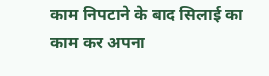काम निपटाने के बाद सिलाई का काम कर अपना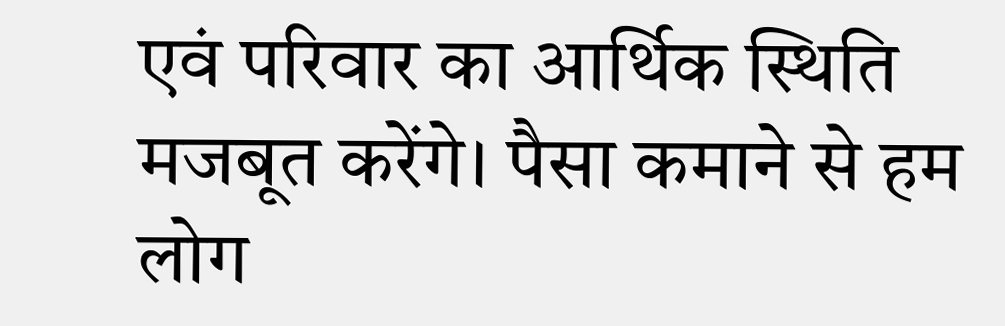एवं परिवार का आर्थिक स्थिति मजबूत करेंगे। पैसा कमाने से हम लोग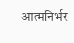आत्मनिर्भर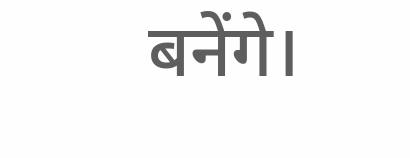बनेंगे।